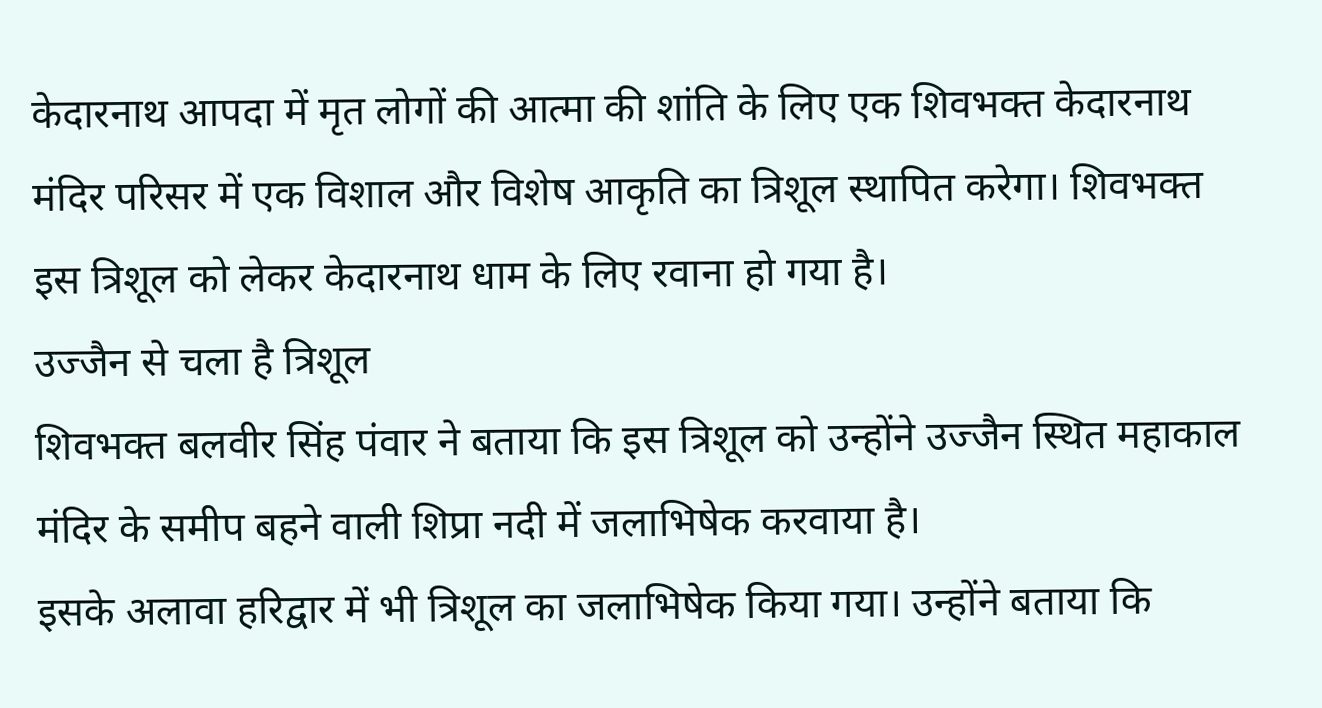केदारनाथ आपदा में मृत लोगों की आत्मा की शांति के लिए एक शिवभक्त केदारनाथ मंदिर परिसर में एक विशाल और विशेष आकृति का त्रिशूल स्थापित करेगा। शिवभक्त इस त्रिशूल को लेकर केदारनाथ धाम के लिए रवाना हो गया है।
उज्जैन से चला है त्रिशूल
शिवभक्त बलवीर सिंह पंवार ने बताया कि इस त्रिशूल को उन्होंने उज्जैन स्थित महाकाल मंदिर के समीप बहने वाली शिप्रा नदी में जलाभिषेक करवाया है।
इसके अलावा हरिद्वार में भी त्रिशूल का जलाभिषेक किया गया। उन्होंने बताया कि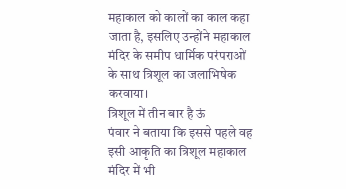महाकाल को कालों का काल कहा जाता है, इसलिए उन्होंने महाकाल मंदिर के समीप धार्मिक परंपराओं के साथ त्रिशूल का जलाभिषेक करवाया।
त्रिशूल में तीन बार है ऊं
पंवार ने बताया कि इससे पहले वह इसी आकृति का त्रिशूल महाकाल मंदिर में भी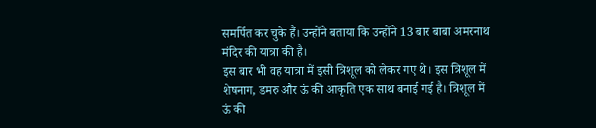समर्पित कर चुके हैं। उन्होंने बताया कि उन्होंने 13 बार बाबा अमरनाथ मंदिर की यात्रा की है।
इस बार भी वह यात्रा में इसी त्रिशूल को लेकर गए थे। इस त्रिशूल में शेषनाग, डमरु और ऊं की आकृति एक साथ बनाई गई है। त्रिशूल में ऊं की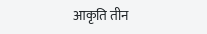आकृति तीन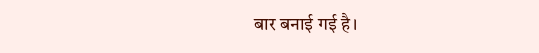बार बनाई गई है।